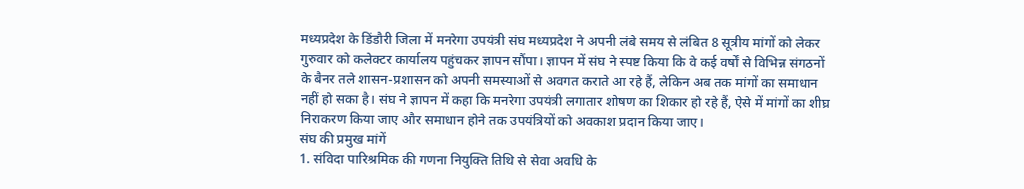मध्यप्रदेश के डिंडौरी जिला में मनरेगा उपयंत्री संघ मध्यप्रदेश ने अपनी लंबे समय से लंबित 8 सूत्रीय मांगों को लेकर गुरुवार को कलेक्टर कार्यालय पहुंचकर ज्ञापन सौंपा। ज्ञापन में संघ ने स्पष्ट किया कि वे कई वर्षों से विभिन्न संगठनों के बैनर तले शासन-प्रशासन को अपनी समस्याओं से अवगत कराते आ रहे हैं, लेकिन अब तक मांगों का समाधान नहीं हो सका है। संघ ने ज्ञापन में कहा कि मनरेगा उपयंत्री लगातार शोषण का शिकार हो रहे हैं, ऐसे में मांगों का शीघ्र निराकरण किया जाए और समाधान होने तक उपयंत्रियों को अवकाश प्रदान किया जाए।
संघ की प्रमुख मांगें
1. संविदा पारिश्रमिक की गणना नियुक्ति तिथि से सेवा अवधि के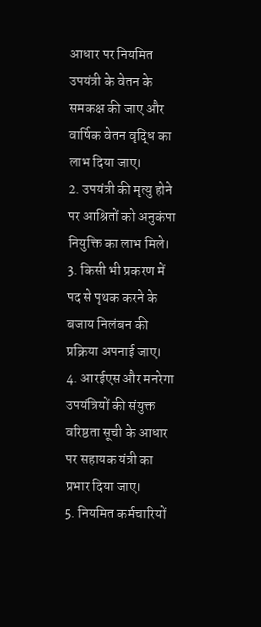आधार पर नियमित उपयंत्री के वेतन के समकक्ष की जाए और वार्षिक वेतन वृद्धि का लाभ दिया जाए।
2. उपयंत्री की मृत्यु होने पर आश्रितों को अनुकंपा नियुक्ति का लाभ मिले।
3. किसी भी प्रकरण में पद से पृथक करने के बजाय निलंबन की प्रक्रिया अपनाई जाए।
4. आरईएस और मनरेगा उपयंत्रियों की संयुक्त वरिष्ठता सूची के आधार पर सहायक यंत्री का प्रभार दिया जाए।
5. नियमित कर्मचारियों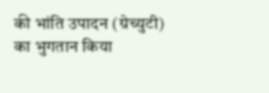की भांति उपादन (ग्रेच्युटी) का भुगतान किया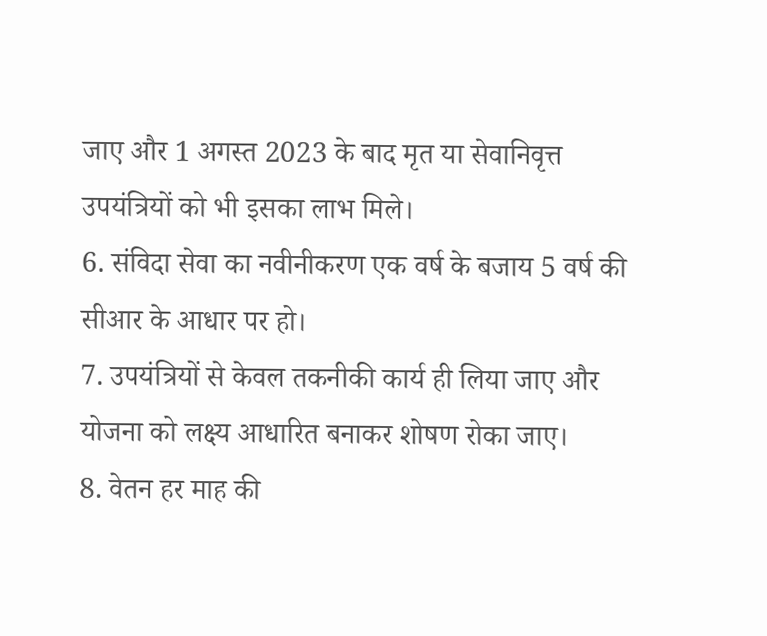जाए और 1 अगस्त 2023 के बाद मृत या सेवानिवृत्त उपयंत्रियों को भी इसका लाभ मिले।
6. संविदा सेवा का नवीनीकरण एक वर्ष के बजाय 5 वर्ष की सीआर के आधार पर हो।
7. उपयंत्रियों से केवल तकनीकी कार्य ही लिया जाए और योजना को लक्ष्य आधारित बनाकर शोषण रोका जाए।
8. वेतन हर माह की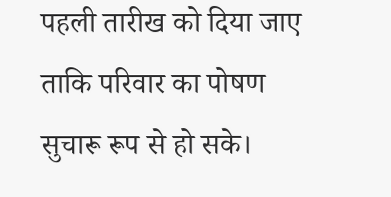पहली तारीख को दिया जाए ताकि परिवार का पोषण सुचारू रूप से हो सके।